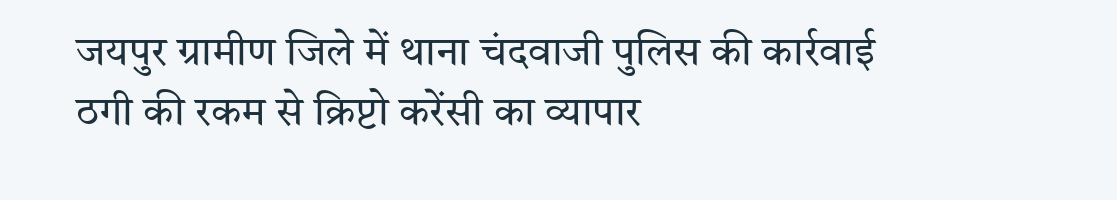जयपुर ग्रामीण जिले में थाना चंदवाजी पुलिस की कार्रवाई
ठगी की रकम से क्रिप्टो करेंसी का व्यापार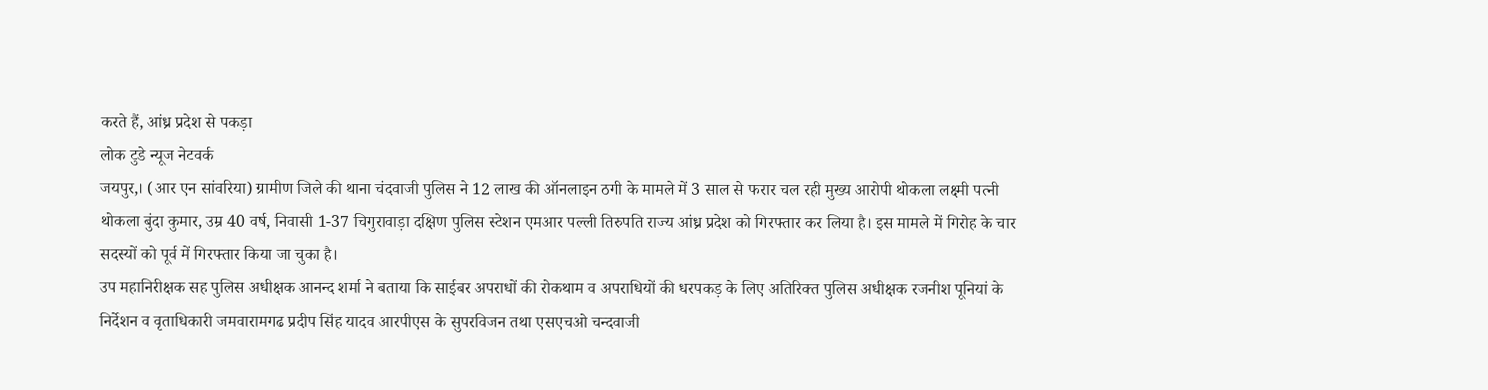करते हैं, आंध्र प्रदेश से पकड़ा
लोक टुडे न्यूज नेटवर्क
जयपुर,। (आर एन सांवरिया) ग्रामीण जिले की थाना चंदवाजी पुलिस ने 12 लाख की ऑनलाइन ठगी के मामले में 3 साल से फरार चल रही मुख्य आरोपी थोकला लक्ष्मी पत्नी थोकला बुंदा कुमार, उम्र 40 वर्ष, निवासी 1-37 चिगुरावाड़ा दक्षिण पुलिस स्टेशन एमआर पल्ली तिरुपति राज्य आंध्र प्रदेश को गिरफ्तार कर लिया है। इस मामले में गिरोह के चार सदस्यों को पूर्व में गिरफ्तार किया जा चुका है।
उप महानिरीक्षक सह पुलिस अधीक्षक आनन्द शर्मा ने बताया कि साईबर अपराधों की रोकथाम व अपराधियों की धरपकड़ के लिए अतिरिक्त पुलिस अधीक्षक रजनीश पूनियां के निर्देशन व वृताधिकारी जमवारामगढ प्रदीप सिंह यादव आरपीएस के सुपरविजन तथा एसएचओ चन्दवाजी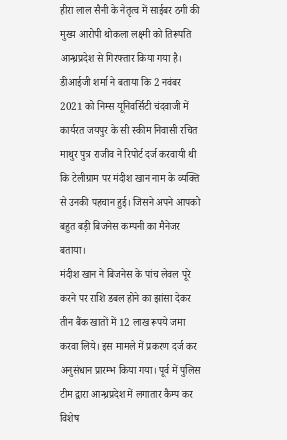हीरा लाल सैनी के नेतृत्व में साईबर ठगी की मुख्य आरोपी थोकला लक्ष्मी को तिरूपति आन्ध्रप्रदेश से गिरफ्तार किया गया है।
डीआईजी शर्मा ने बताया कि 2 नवंबर 2021 को निम्स यूनिवर्सिटी चंदवाजी में कार्यरत जयपुर के सी स्कीम निवासी रचित माथुर पुत्र राजीव ने रिपोर्ट दर्ज करवायी थी कि टेलीग्राम पर मंदीश खान नाम के व्यक्ति से उनकी पहचान हुई। जिसने अपने आपको बहुत बड़ी बिजनेस कम्पनी का मैनेजर बताया।
मंदीश खान ने बिजनेस के पांच लेवल पूरे करने पर राशि डबल होने का झांसा देकर तीन बैंक खातों में 12 लाख रूपये जमा करवा लिये। इस मामले में प्रकरण दर्ज कर अनुसंधान प्रारम्भ किया गया। पूर्व में पुलिस टीम द्वारा आन्ध्रप्रदेश में लगातार कैम्प कर विशेष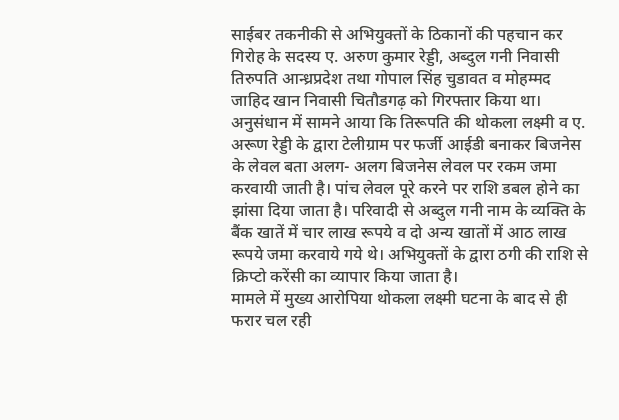साईबर तकनीकी से अभियुक्तों के ठिकानों की पहचान कर गिरोह के सदस्य ए. अरुण कुमार रेड्डी, अब्दुल गनी निवासी तिरुपति आन्ध्रप्रदेश तथा गोपाल सिंह चुडावत व मोहम्मद जाहिद खान निवासी चितौडगढ़ को गिरफ्तार किया था।
अनुसंधान में सामने आया कि तिरूपति की थोकला लक्ष्मी व ए. अरूण रेड्डी के द्वारा टेलीग्राम पर फर्जी आईडी बनाकर बिजनेस के लेवल बता अलग- अलग बिजनेस लेवल पर रकम जमा करवायी जाती है। पांच लेवल पूरे करने पर राशि डबल होने का झांसा दिया जाता है। परिवादी से अब्दुल गनी नाम के व्यक्ति के बैंक खातें में चार लाख रूपये व दो अन्य खातों में आठ लाख रूपये जमा करवाये गये थे। अभियुक्तों के द्वारा ठगी की राशि से क्रिप्टो करेंसी का व्यापार किया जाता है।
मामले में मुख्य आरोपिया थोकला लक्ष्मी घटना के बाद से ही फरार चल रही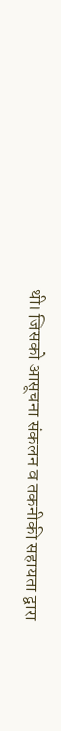थी। जिसको आसूचना संकलन व तकनीकी सहायता द्वारा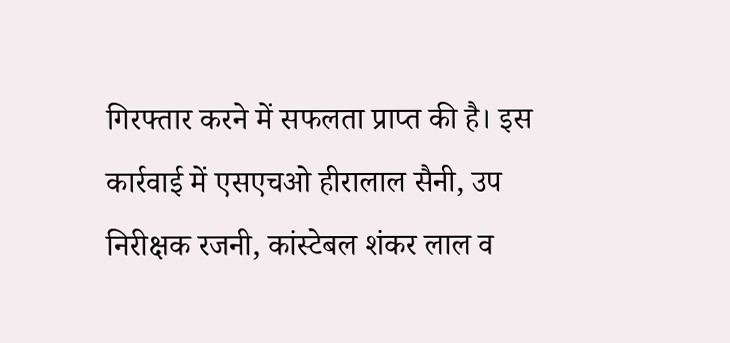गिरफ्तार करने में सफलता प्राप्त की है। इस कार्रवाई में एसएचओ हीरालाल सैनी, उप निरीक्षक रजनी, कांस्टेबल शंकर लाल व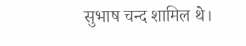सुभाष चन्द शामिल थे।